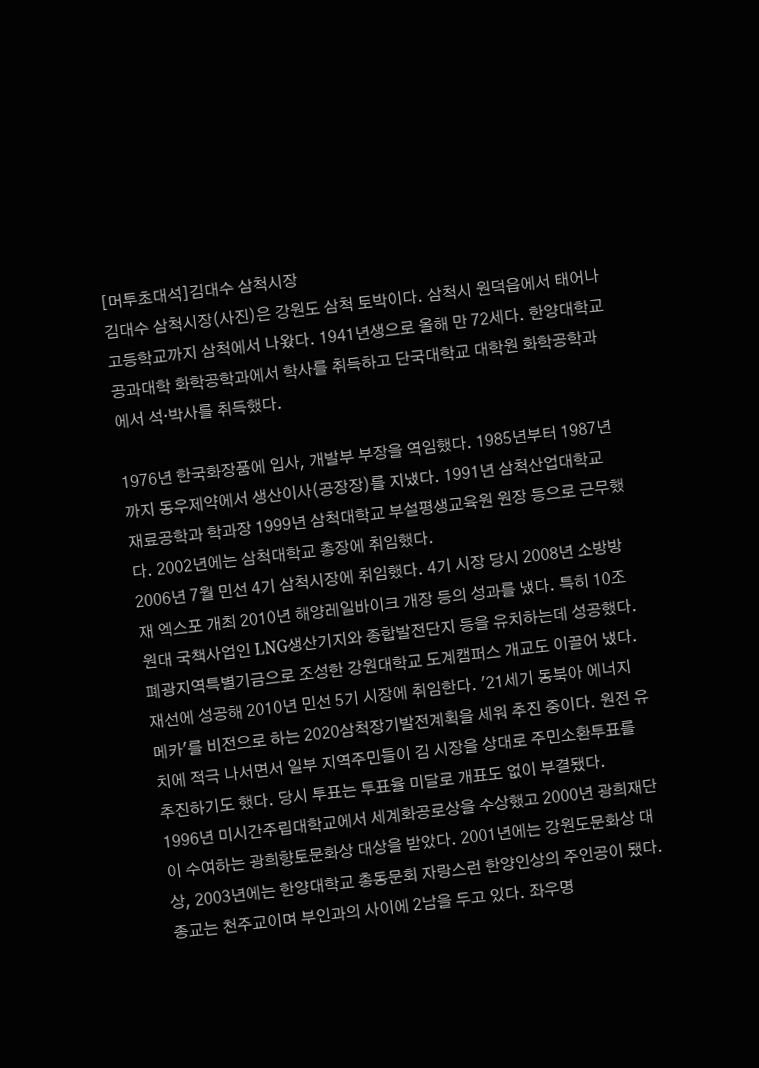[머투초대석]김대수 삼척시장
김대수 삼척시장(사진)은 강원도 삼척 토박이다. 삼척시 원덕읍에서 태어나 고등학교까지 삼척에서 나왔다. 1941년생으로 올해 만 72세다. 한양대학교 공과대학 화학공학과에서 학사를 취득하고 단국대학교 대학원 화학공학과에서 석·박사를 취득했다.

1976년 한국화장품에 입사, 개발부 부장을 역임했다. 1985년부터 1987년까지 동우제약에서 생산이사(공장장)를 지냈다. 1991년 삼척산업대학교 재료공학과 학과장 1999년 삼척대학교 부설평생교육원 원장 등으로 근무했다. 2002년에는 삼척대학교 총장에 취임했다.
2006년 7월 민선 4기 삼척시장에 취임했다. 4기 시장 당시 2008년 소방방재 엑스포 개최 2010년 해양레일바이크 개장 등의 성과를 냈다. 특히 10조원대 국책사업인 LNG생산기지와 종합발전단지 등을 유치하는데 성공했다. 폐광지역특별기금으로 조성한 강원대학교 도계캠퍼스 개교도 이끌어 냈다.
재선에 성공해 2010년 민선 5기 시장에 취임한다. '21세기 동북아 에너지 메카'를 비전으로 하는 2020삼척장기발전계획을 세워 추진 중이다. 원전 유치에 적극 나서면서 일부 지역주민들이 김 시장을 상대로 주민소환투표를 추진하기도 했다. 당시 투표는 투표율 미달로 개표도 없이 부결됐다.
1996년 미시간주립대학교에서 세계화공로상을 수상했고 2000년 광희재단이 수여하는 광희향토문화상 대상을 받았다. 2001년에는 강원도문화상 대상, 2003년에는 한양대학교 총동문회 자랑스런 한양인상의 주인공이 됐다.
종교는 천주교이며 부인과의 사이에 2남을 두고 있다. 좌우명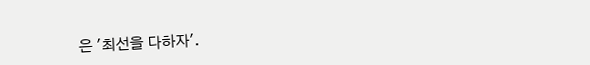은 '최선을 다하자'.